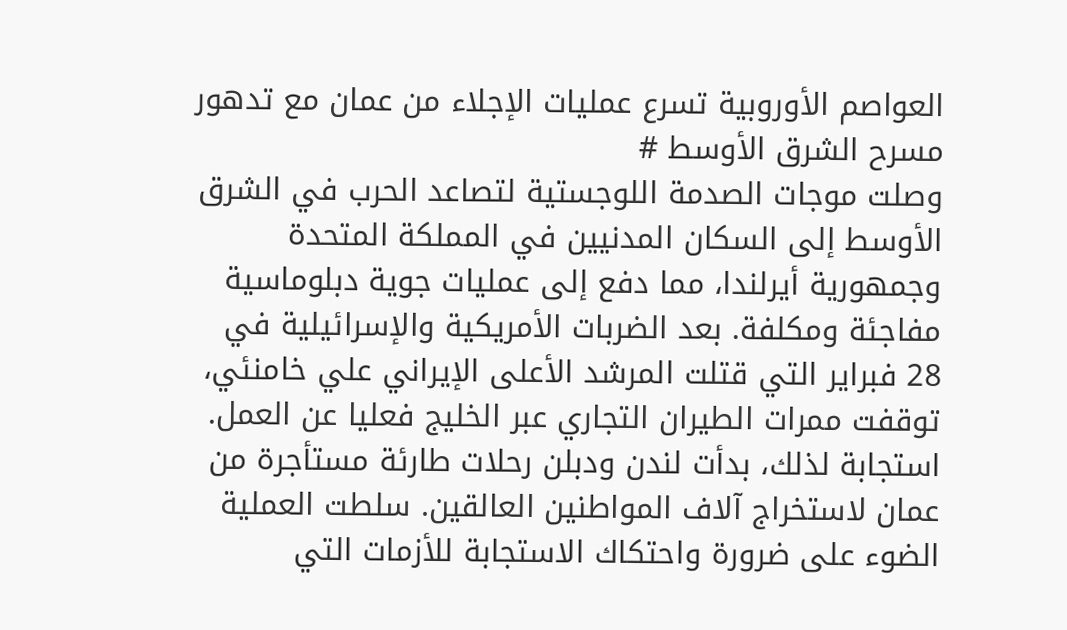العواصم الأوروبية تسرع عمليات الإجلاء من عمان مع تدهور مسرح الشرق الأوسط #
وصلت موجات الصدمة اللوجستية لتصاعد الحرب في الشرق الأوسط إلى السكان المدنيين في المملكة المتحدة وجمهورية أيرلندا، مما دفع إلى عمليات جوية دبلوماسية مفاجئة ومكلفة. بعد الضربات الأمريكية والإسرائيلية في 28 فبراير التي قتلت المرشد الأعلى الإيراني علي خامنئي، توقفت ممرات الطيران التجاري عبر الخليج فعليا عن العمل. استجابة لذلك، بدأت لندن ودبلن رحلات طارئة مستأجرة من عمان لاستخراج آلاف المواطنين العالقين. سلطت العملية الضوء على ضرورة واحتكاك الاستجابة للأزمات التي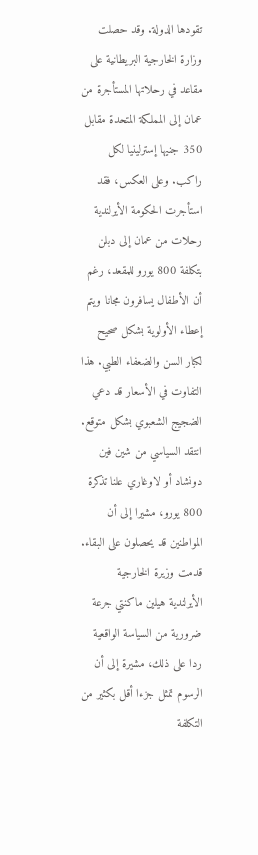تقودها الدولة. وقد حصلت وزارة الخارجية البريطانية على مقاعد في رحلاتها المستأجرة من عمان إلى المملكة المتحدة مقابل 350 جنيها إسترلينيا لكل راكب. وعلى العكس، فقد استأجرت الحكومة الأيرلندية رحلات من عمان إلى دبلن بتكلفة 800 يورو للمقعد، رغم أن الأطفال يسافرون مجانا ويتم إعطاء الأولوية بشكل صحيح لكبار السن والضعفاء الطبي. هذا التفاوت في الأسعار قد دعي الضجيج الشعبوي بشكل متوقع. انتقد السياسي من شين فين دونشاد أو لاوغاري علنا تذكرة 800 يورو، مشيرا إلى أن المواطنين قد يحصلون على البقاء. قدمت وزيرة الخارجية الأيرلندية هيلين ماكنتي جرعة ضرورية من السياسة الواقعية ردا على ذلك، مشيرة إلى أن الرسوم تمثل جزءا أقل بكثير من التكلفة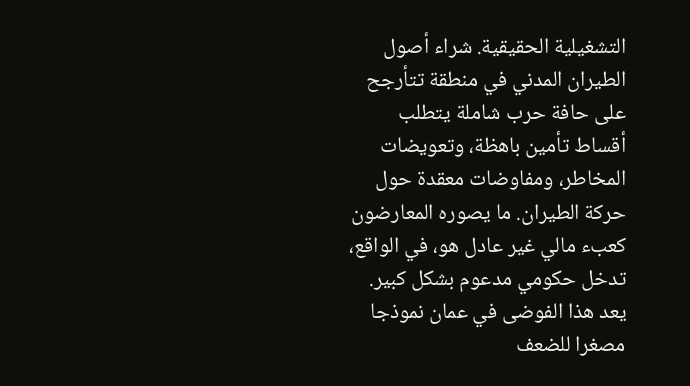التشغيلية الحقيقية. شراء أصول الطيران المدني في منطقة تتأرجح على حافة حرب شاملة يتطلب أقساط تأمين باهظة، وتعويضات المخاطر، ومفاوضات معقدة حول حركة الطيران. ما يصوره المعارضون كعبء مالي غير عادل هو، في الواقع، تدخل حكومي مدعوم بشكل كبير. يعد هذا الفوضى في عمان نموذجا مصغرا للضعف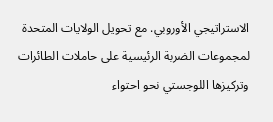الاستراتيجي الأوروبي. مع تحويل الولايات المتحدة لمجموعات الضربة الرئيسية على حاملات الطائرات وتركيزها اللوجستي نحو احتواء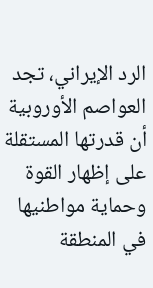الرد الإيراني، تجد العواصم الأوروبية أن قدرتها المستقلة على إظهار القوة وحماية مواطنيها في المنطقة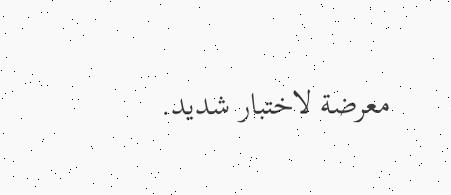معرضة لاختبار شديد.